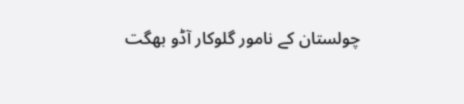چولستان کے نامور گلوکار آڈو بھگت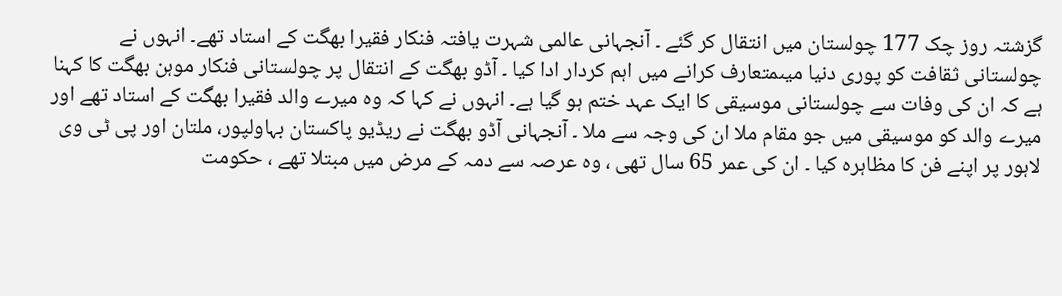گزشتہ روز چک 177 چولستان میں انتقال کر گئے ۔ آنجہانی عالمی شہرت یافتہ فنکار فقیرا بھگت کے استاد تھے۔ انہوں نے چولستانی ثقافت کو پوری دنیا میںمتعارف کرانے میں اہم کردار ادا کیا ۔ آڈو بھگت کے انتقال پر چولستانی فنکار موہن بھگت کا کہنا ہے کہ ان کی وفات سے چولستانی موسیقی کا ایک عہد ختم ہو گیا ہے۔ انہوں نے کہا کہ وہ میرے والد فقیرا بھگت کے استاد تھے اور میرے والد کو موسیقی میں جو مقام ملا ان کی وجہ سے ملا ۔ آنجہانی آڈو بھگت نے ریڈیو پاکستان بہاولپور، ملتان اور پی ٹی وی لاہور پر اپنے فن کا مظاہرہ کیا ۔ ان کی عمر 65 سال تھی ، وہ عرصہ سے دمہ کے مرض میں مبتلا تھے ، حکومت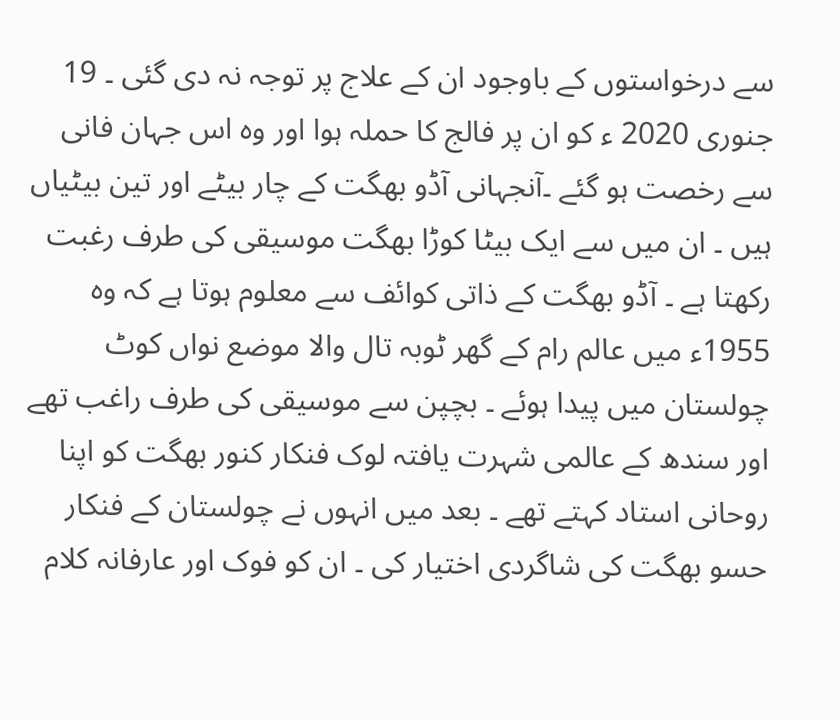سے درخواستوں کے باوجود ان کے علاج پر توجہ نہ دی گئی ۔ 19 جنوری 2020 ء کو ان پر فالج کا حملہ ہوا اور وہ اس جہان فانی سے رخصت ہو گئے ۔آنجہانی آڈو بھگت کے چار بیٹے اور تین بیٹیاں ہیں ۔ ان میں سے ایک بیٹا کوڑا بھگت موسیقی کی طرف رغبت رکھتا ہے ۔ آڈو بھگت کے ذاتی کوائف سے معلوم ہوتا ہے کہ وہ 1955ء میں عالم رام کے گھر ٹوبہ تال والا موضع نواں کوٹ چولستان میں پیدا ہوئے ۔ بچپن سے موسیقی کی طرف راغب تھے اور سندھ کے عالمی شہرت یافتہ لوک فنکار کنور بھگت کو اپنا روحانی استاد کہتے تھے ۔ بعد میں انہوں نے چولستان کے فنکار حسو بھگت کی شاگردی اختیار کی ۔ ان کو فوک اور عارفانہ کلام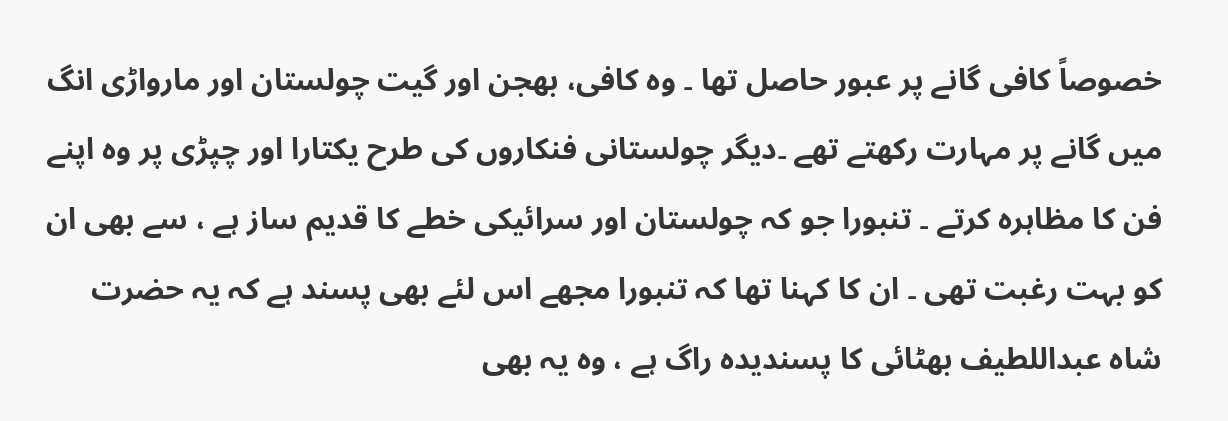خصوصاً کافی گانے پر عبور حاصل تھا ۔ وہ کافی، بھجن اور گیت چولستان اور مارواڑی انگ میں گانے پر مہارت رکھتے تھے ۔دیگر چولستانی فنکاروں کی طرح یکتارا اور چپڑی پر وہ اپنے فن کا مظاہرہ کرتے ۔ تنبورا جو کہ چولستان اور سرائیکی خطے کا قدیم ساز ہے ، سے بھی ان کو بہت رغبت تھی ۔ ان کا کہنا تھا کہ تنبورا مجھے اس لئے بھی پسند ہے کہ یہ حضرت شاہ عبداللطیف بھٹائی کا پسندیدہ راگ ہے ، وہ یہ بھی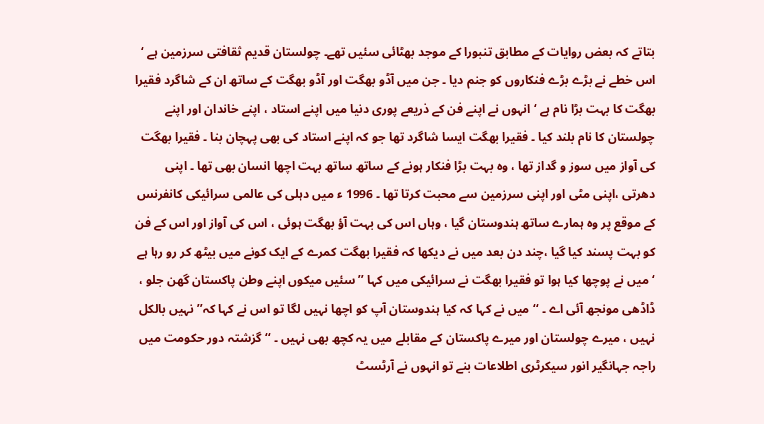بتاتے کہ بعض روایات کے مطابق تنبورا کے موجد بھٹائی سئیں تھے۔ چولستان قدیم ثقافتی سرزمین ہے ‘ اس خطے نے بڑے بڑے فنکاروں کو جنم دیا ۔ جن میں آڈو بھگت اور آڈو بھگت کے ساتھ ان کے شاگرد فقیرا بھگت کا بہت بڑا نام ہے ‘ انہوں نے اپنے فن کے ذریعے پوری دنیا میں اپنے استاد ، اپنے خاندان اور اپنے چولستان کا نام بلند کیا ۔ فقیرا بھگت ایسا شاگرد تھا جو کہ اپنے استاد کی بھی پہچان بنا ۔ فقیرا بھگت کی آواز میں سوز و گداز تھا ، وہ بہت بڑا فنکار ہونے کے ساتھ ساتھ بہت اچھا انسان بھی تھا ۔ اپنی دھرتی ،اپنی مٹی اور اپنی سرزمین سے محبت کرتا تھا ۔ 1996 ء میں دہلی کی عالمی سرائیکی کانفرنس کے موقع پر وہ ہمارے ساتھ ہندوستان گیا ، وہاں اس کی بہت آؤ بھگت ہوئی ، اس کی آواز اور اس کے فن کو بہت پسند کیا گیا ،چند دن بعد میں نے دیکھا کہ فقیرا بھگت کمرے کے ایک کونے میں بیٹھ کر رو رہا ہے ‘ میں نے پوچھا کیا ہوا تو فقیرا بھگت نے سرائیکی میں کہا ’’ سئیں میکوں اپنے وطن پاکستان گھن جلو ، ڈاڈھی مونجھ آئی اے ۔ ‘‘ میں نے کہا کہ کیا ہندوستان آپ کو اچھا نہیں لگا تو اس نے کہا کہ’’ نہیں بالکل نہیں ، میرے چولستان اور میرے پاکستان کے مقابلے میں یہ کچھ بھی نہیں ۔ ‘‘ گزشتہ دور حکومت میں راجہ جہانگیر انور سیکرٹری اطلاعات بنے تو انہوں نے آرٹسٹ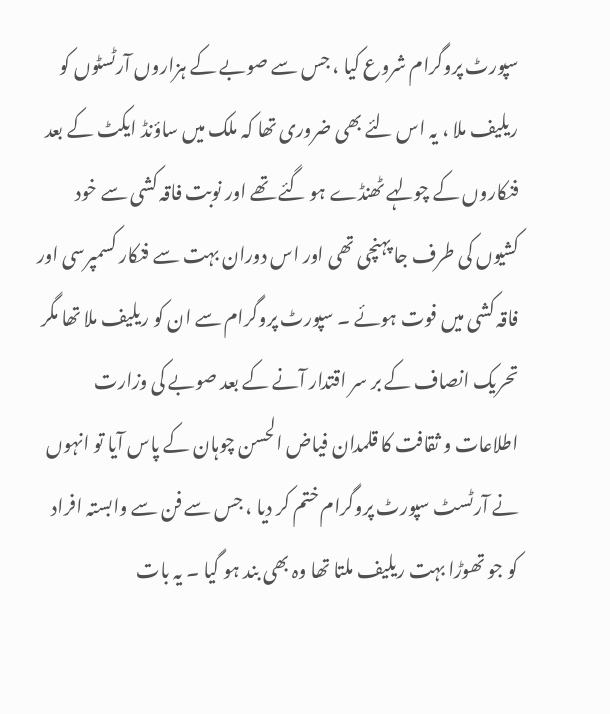سپورٹ پروگرام شروع کیا ، جس سے صوبے کے ہزاروں آرٹسٹوں کو ریلیف ملا ، یہ اس لئے بھی ضروری تھا کہ ملک میں ساؤنڈ ایکٹ کے بعد فنکاروں کے چولہے ٹھنڈے ہو گئے تھے اور نوبت فاقہ کشی سے خود کشیوں کی طرف جا پہنچی تھی اور اس دوران بہت سے فنکار کسمپرسی اور فاقہ کشی میں فوت ہوئے ۔ سپورٹ پروگرام سے ان کو ریلیف ملا تھا مگر تحریک انصاف کے بر سر اقتدار آنے کے بعد صوبے کی وزارت اطلاعات و ثقافت کا قلمدان فیاض الحسن چوہان کے پاس آیا تو انہوں نے آرٹسٹ سپورٹ پروگرام ختم کر دیا ، جس سے فن سے وابستہ افراد کو جو تھوڑا بہت ریلیف ملتا تھا وہ بھی بند ہو گیا ۔ یہ بات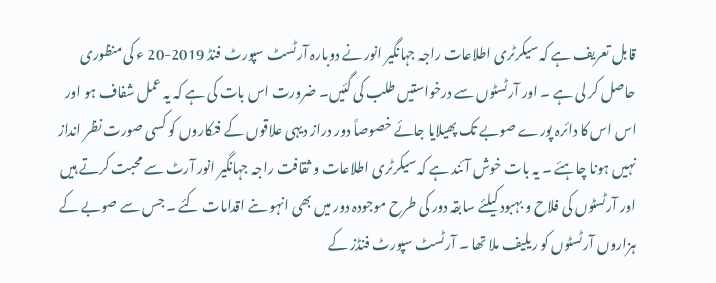قابل تعریف ہے کہ سیکرٹری اطلاعات راجہ جہانگیر انور نے دوبارہ آرٹسٹ سپورٹ فنڈ 2019-20 ء کی منظوری حاصل کر لی ہے ۔ اور آرٹسٹوں سے درخواستیں طلب کی گئیں۔ ضرورت اس بات کی ہے کہ یہ عمل شفاف ہو اور اس اس کا دائرہ پورے صوبے تک پھیلایا جائے خصوصاً دور دراز دیہی علاقوں کے فنکاروں کو کسی صورت نظر انداز نہیں ہونا چاہئے ۔ یہ بات خوش آئند ہے کہ سیکرٹری اطلاعات و ثقافت راجہ جہانگیر انور آرٹ سے محبت کرتے ہیں اور آرٹسٹوں کی فلاح و بہبود کیلئے سابقہ دور کی طرح موجودہ دور میں بھی انہو ںنے اقدامات کئے ۔ جس سے صوبے کے ہزاروں آرٹسٹوں کو ریلیف ملا تھا ۔ آرٹسٹ سپورٹ فنڈز کے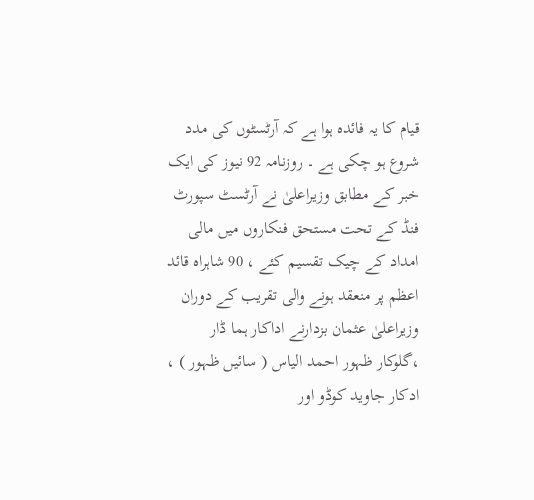قیام کا یہ فائدہ ہوا ہے کہ آرٹسٹوں کی مدد شروع ہو چکی ہے ۔ روزنامہ 92 نیوز کی ایک خبر کے مطابق وزیراعلیٰ نے آرٹسٹ سپورٹ فنڈ کے تحت مستحق فنکاروں میں مالی امداد کے چیک تقسیم کئے ، 90 شاہراہ قائد اعظم پر منعقد ہونے والی تقریب کے دوران وزیراعلیٰ عثمان بزدارنے اداکار ہما ڈار ،گلوکار ظہور احمد الیاس ( سائیں ظہور ) ، ادکار جاوید کوڈو اور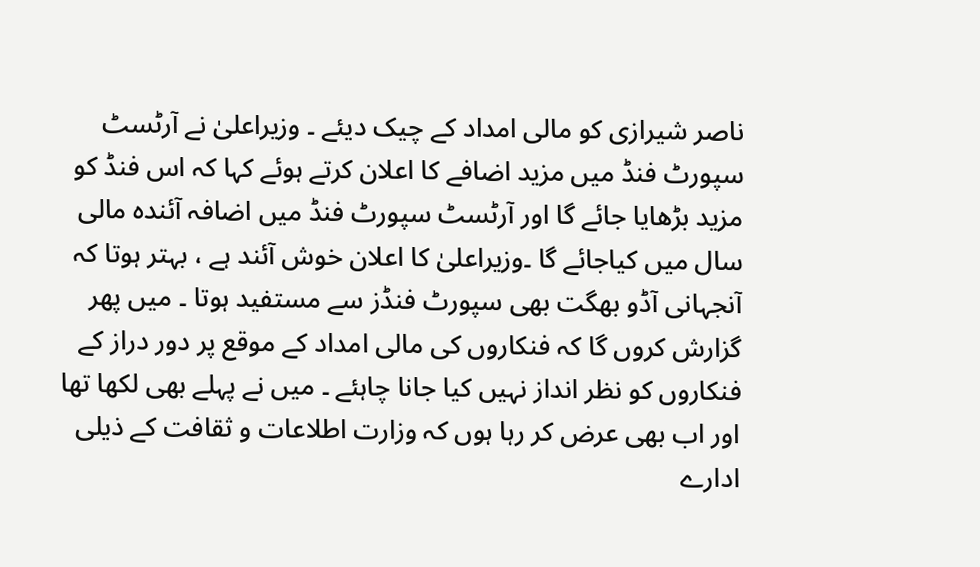ناصر شیرازی کو مالی امداد کے چیک دیئے ۔ وزیراعلیٰ نے آرٹسٹ سپورٹ فنڈ میں مزید اضافے کا اعلان کرتے ہوئے کہا کہ اس فنڈ کو مزید بڑھایا جائے گا اور آرٹسٹ سپورٹ فنڈ میں اضافہ آئندہ مالی سال میں کیاجائے گا ۔وزیراعلیٰ کا اعلان خوش آئند ہے ، بہتر ہوتا کہ آنجہانی آڈو بھگت بھی سپورٹ فنڈز سے مستفید ہوتا ۔ میں پھر گزارش کروں گا کہ فنکاروں کی مالی امداد کے موقع پر دور دراز کے فنکاروں کو نظر انداز نہیں کیا جانا چاہئے ۔ میں نے پہلے بھی لکھا تھا اور اب بھی عرض کر رہا ہوں کہ وزارت اطلاعات و ثقافت کے ذیلی ادارے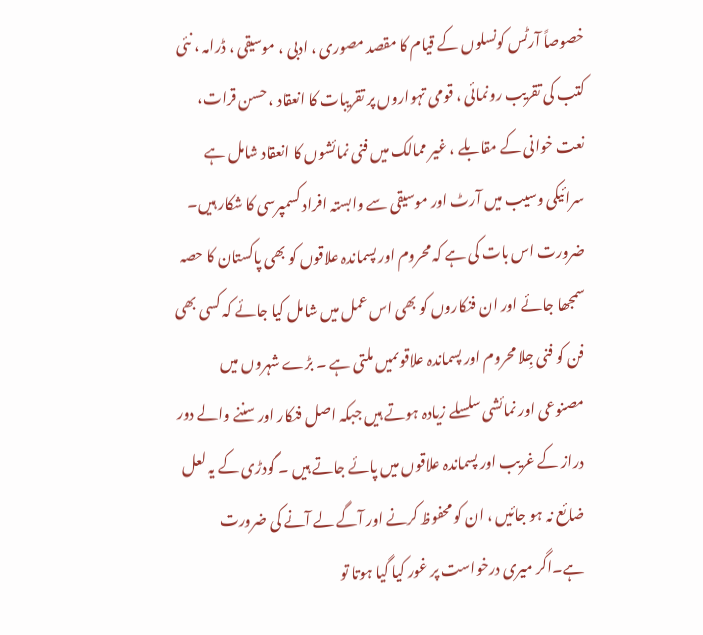خصوصاً آرٹس کونسلوں کے قیام کا مقصد مصوری ، ادبی ، موسیقی ، ڈرامہ ، نئی کتب کی تقریب رونمائی ، قومی تہواروں پر تقریبات کا انعقاد ، حسن قرات، نعت خوانی کے مقابلے ، غیر ممالک میں فنی نمائشوں کا انعقاد شامل ہے سرائیکی وسیب میں آرٹ اور موسیقی سے وابستہ افراد کسمپرسی کا شکار ہیں۔ ضرورت اس بات کی ہے کہ محروم اور پسماندہ علاقوں کو بھی پاکستان کا حصہ سمجھا جائے اور ان فنکاروں کو بھی اس عمل میں شامل کیا جائے کہ کسی بھی فن کو فنی جِلا محروم اور پسماندہ علاقوںمیں ملتی ہے ۔ بڑے شہروں میں مصنوعی اور نمائشی سلسلے زیادہ ہوتے ہیں جبکہ اصل فنکار اور سننے والے دور دراز کے غریب اور پسماندہ علاقوں میں پائے جاتے ہیں ۔ گودڑی کے یہ لعل ضائع نہ ہو جائیں ، ان کو محفوظ کرنے اور آگے لے آنے کی ضرورت ہے۔اگر میری درخواست پر غور کیا گیا ہوتا تو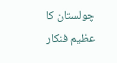چولستان کا عظیم فنکار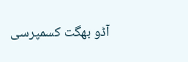آڈو بھگت کسمپرسی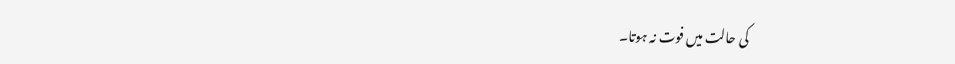کی حالت میں فوت نہ ہوتا۔